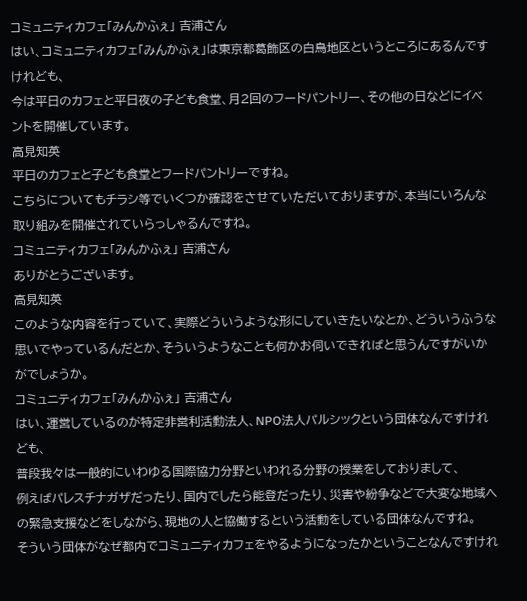コミュニティカフェ「みんかふぇ」 吉浦さん
はい、コミュニティカフェ「みんかふぇ」は東京都葛飾区の白鳥地区というところにあるんですけれども、
今は平日のカフェと平日夜の子ども食堂、月2回のフードパントリー、その他の日などにイベントを開催しています。
高見知英
平日のカフェと子ども食堂とフードパントリーですね。
こちらについてもチラシ等でいくつか確認をさせていただいておりますが、本当にいろんな取り組みを開催されていらっしゃるんですね。
コミュニティカフェ「みんかふぇ」 吉浦さん
ありがとうございます。
高見知英
このような内容を行っていて、実際どういうような形にしていきたいなとか、どういうふうな思いでやっているんだとか、そういうようなことも何かお伺いできればと思うんですがいかがでしょうか。
コミュニティカフェ「みんかふぇ」 吉浦さん
はい、運営しているのが特定非営利活動法人、NPO法人パルシックという団体なんですけれども、
普段我々は一般的にいわゆる国際協力分野といわれる分野の授業をしておりまして、
例えばパレスチナガザだったり、国内でしたら能登だったり、災害や紛争などで大変な地域への緊急支援などをしながら、現地の人と協働するという活動をしている団体なんですね。
そういう団体がなぜ都内でコミュニティカフェをやるようになったかということなんですけれ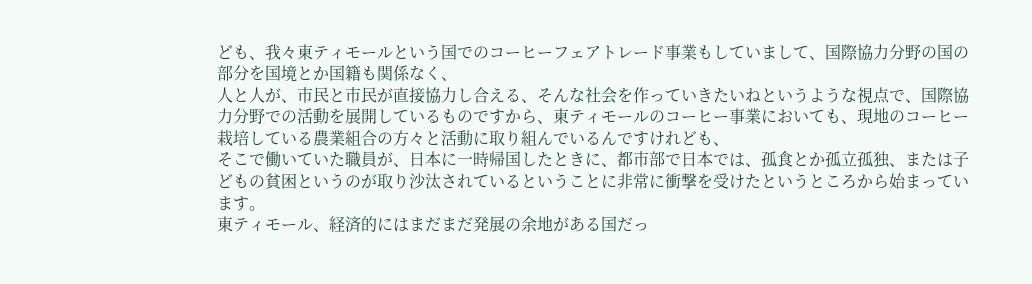ども、我々東ティモールという国でのコーヒーフェアトレード事業もしていまして、国際協力分野の国の部分を国境とか国籍も関係なく、
人と人が、市民と市民が直接協力し合える、そんな社会を作っていきたいねというような視点で、国際協力分野での活動を展開しているものですから、東ティモールのコーヒー事業においても、現地のコーヒー栽培している農業組合の方々と活動に取り組んでいるんですけれども、
そこで働いていた職員が、日本に一時帰国したときに、都市部で日本では、孤食とか孤立孤独、または子どもの貧困というのが取り沙汰されているということに非常に衝撃を受けたというところから始まっています。
東ティモール、経済的にはまだまだ発展の余地がある国だっ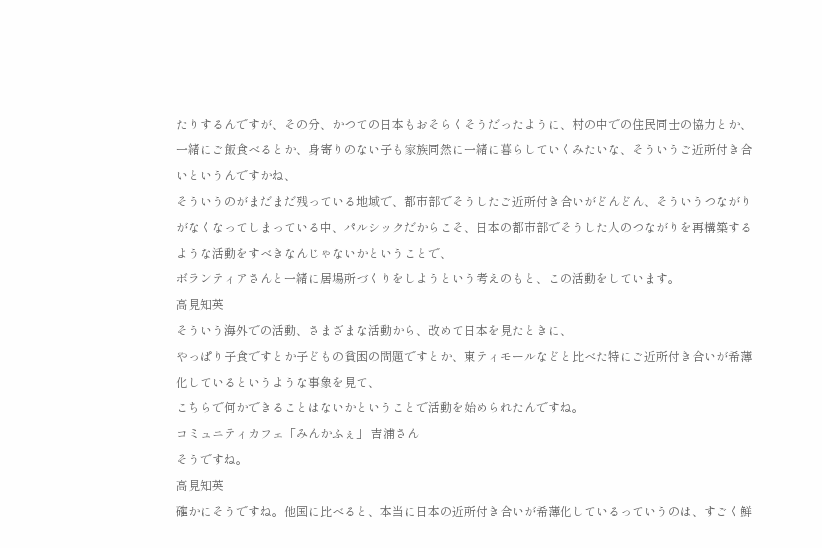たりするんですが、その分、かつての日本もおそらくそうだったように、村の中での住民同士の協力とか、一緒にご飯食べるとか、身寄りのない子も家族同然に一緒に暮らしていくみたいな、そういうご近所付き合いというんですかね、
そういうのがまだまだ残っている地域で、都市部でそうしたご近所付き合いがどんどん、そういうつながりがなくなってしまっている中、パルシックだからこそ、日本の都市部でそうした人のつながりを再構築するような活動をすべきなんじゃないかということで、
ボランティアさんと一緒に居場所づくりをしようという考えのもと、この活動をしています。
高見知英
そういう海外での活動、さまざまな活動から、改めて日本を見たときに、
やっぱり子食ですとか子どもの貧困の問題ですとか、東ティモールなどと比べた特にご近所付き合いが希薄化しているというような事象を見て、
こちらで何かできることはないかということで活動を始められたんですね。
コミュニティカフェ「みんかふぇ」 吉浦さん
そうですね。
高見知英
確かにそうですね。他国に比べると、本当に日本の近所付き合いが希薄化しているっていうのは、すごく鮮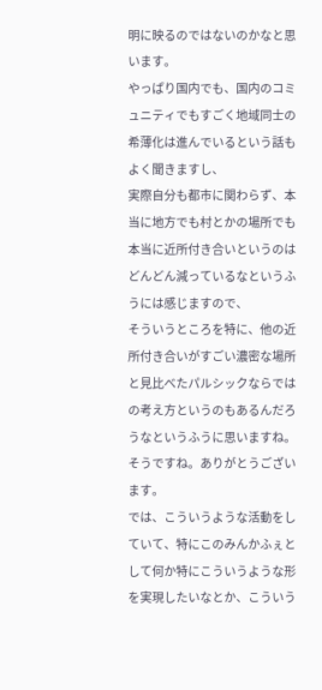明に映るのではないのかなと思います。
やっぱり国内でも、国内のコミュニティでもすごく地域同士の希薄化は進んでいるという話もよく聞きますし、
実際自分も都市に関わらず、本当に地方でも村とかの場所でも本当に近所付き合いというのはどんどん減っているなというふうには感じますので、
そういうところを特に、他の近所付き合いがすごい濃密な場所と見比べたパルシックならではの考え方というのもあるんだろうなというふうに思いますね。
そうですね。ありがとうございます。
では、こういうような活動をしていて、特にこのみんかふぇとして何か特にこういうような形を実現したいなとか、こういう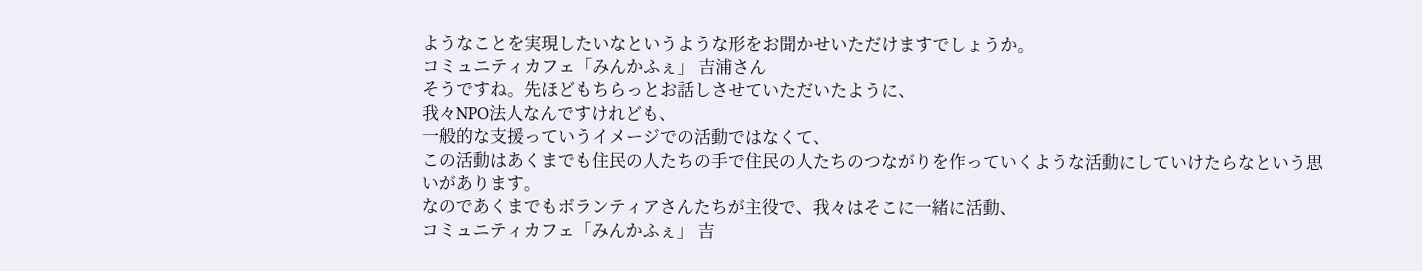ようなことを実現したいなというような形をお聞かせいただけますでしょうか。
コミュニティカフェ「みんかふぇ」 吉浦さん
そうですね。先ほどもちらっとお話しさせていただいたように、
我々NPO法人なんですけれども、
一般的な支援っていうイメージでの活動ではなくて、
この活動はあくまでも住民の人たちの手で住民の人たちのつながりを作っていくような活動にしていけたらなという思いがあります。
なのであくまでもボランティアさんたちが主役で、我々はそこに一緒に活動、
コミュニティカフェ「みんかふぇ」 吉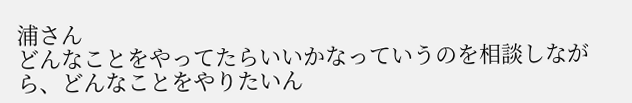浦さん
どんなことをやってたらいいかなっていうのを相談しながら、どんなことをやりたいん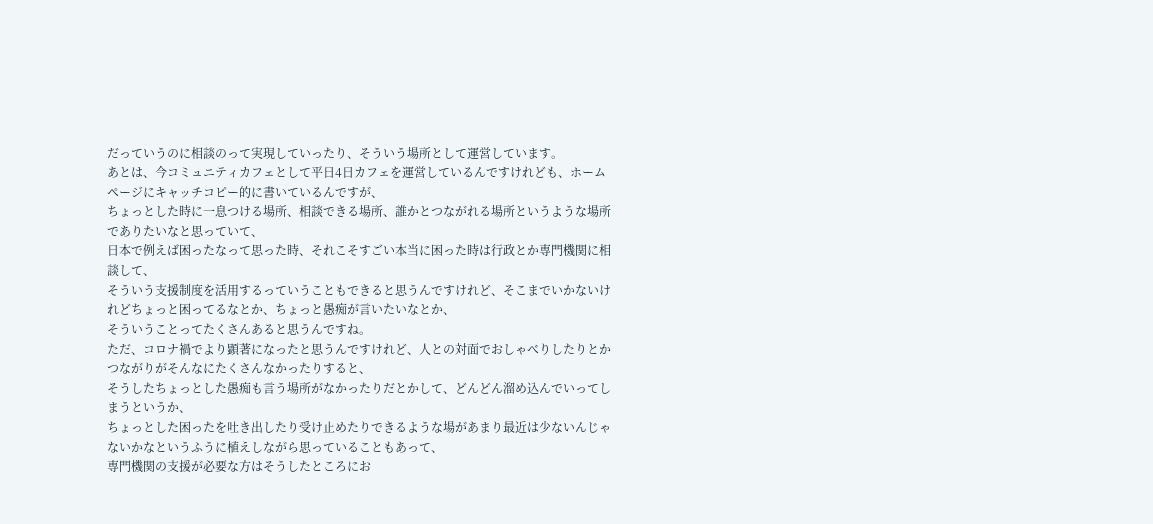だっていうのに相談のって実現していったり、そういう場所として運営しています。
あとは、今コミュニティカフェとして平日4日カフェを運営しているんですけれども、ホームページにキャッチコピー的に書いているんですが、
ちょっとした時に一息つける場所、相談できる場所、誰かとつながれる場所というような場所でありたいなと思っていて、
日本で例えば困ったなって思った時、それこそすごい本当に困った時は行政とか専門機関に相談して、
そういう支援制度を活用するっていうこともできると思うんですけれど、そこまでいかないけれどちょっと困ってるなとか、ちょっと愚痴が言いたいなとか、
そういうことってたくさんあると思うんですね。
ただ、コロナ禍でより顕著になったと思うんですけれど、人との対面でおしゃべりしたりとかつながりがそんなにたくさんなかったりすると、
そうしたちょっとした愚痴も言う場所がなかったりだとかして、どんどん溜め込んでいってしまうというか、
ちょっとした困ったを吐き出したり受け止めたりできるような場があまり最近は少ないんじゃないかなというふうに植えしながら思っていることもあって、
専門機関の支援が必要な方はそうしたところにお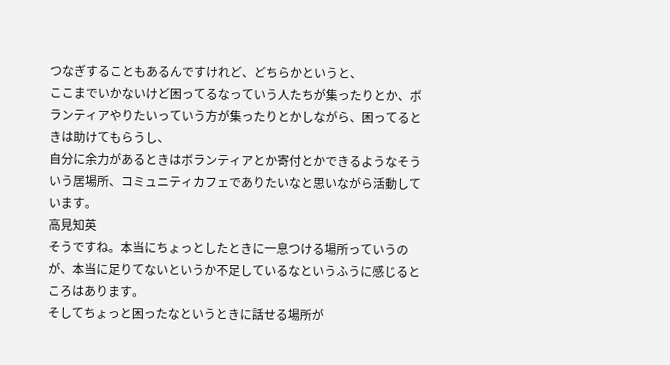つなぎすることもあるんですけれど、どちらかというと、
ここまでいかないけど困ってるなっていう人たちが集ったりとか、ボランティアやりたいっていう方が集ったりとかしながら、困ってるときは助けてもらうし、
自分に余力があるときはボランティアとか寄付とかできるようなそういう居場所、コミュニティカフェでありたいなと思いながら活動しています。
高見知英
そうですね。本当にちょっとしたときに一息つける場所っていうのが、本当に足りてないというか不足しているなというふうに感じるところはあります。
そしてちょっと困ったなというときに話せる場所が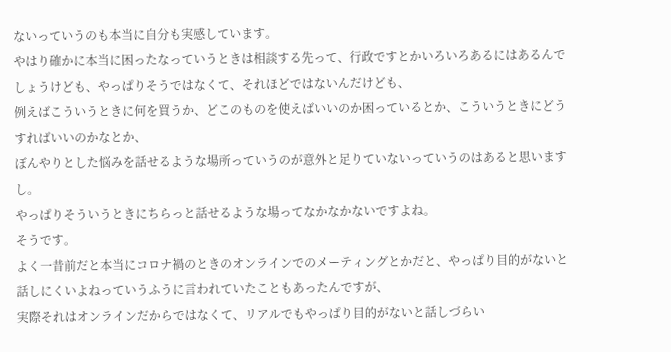ないっていうのも本当に自分も実感しています。
やはり確かに本当に困ったなっていうときは相談する先って、行政ですとかいろいろあるにはあるんでしょうけども、やっぱりそうではなくて、それほどではないんだけども、
例えばこういうときに何を買うか、どこのものを使えばいいのか困っているとか、こういうときにどうすればいいのかなとか、
ぼんやりとした悩みを話せるような場所っていうのが意外と足りていないっていうのはあると思いますし。
やっぱりそういうときにちらっと話せるような場ってなかなかないですよね。
そうです。
よく一昔前だと本当にコロナ禍のときのオンラインでのメーティングとかだと、やっぱり目的がないと話しにくいよねっていうふうに言われていたこともあったんですが、
実際それはオンラインだからではなくて、リアルでもやっぱり目的がないと話しづらい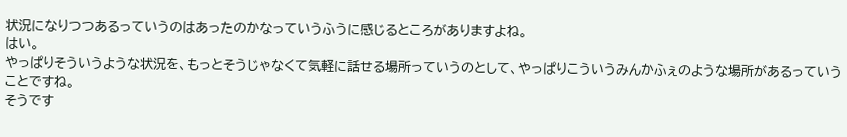状況になりつつあるっていうのはあったのかなっていうふうに感じるところがありますよね。
はい。
やっぱりそういうような状況を、もっとそうじゃなくて気軽に話せる場所っていうのとして、やっぱりこういうみんかふぇのような場所があるっていうことですね。
そうです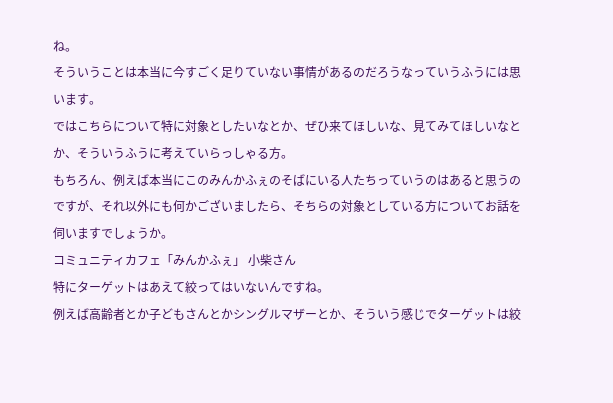ね。
そういうことは本当に今すごく足りていない事情があるのだろうなっていうふうには思います。
ではこちらについて特に対象としたいなとか、ぜひ来てほしいな、見てみてほしいなとか、そういうふうに考えていらっしゃる方。
もちろん、例えば本当にこのみんかふぇのそばにいる人たちっていうのはあると思うのですが、それ以外にも何かございましたら、そちらの対象としている方についてお話を伺いますでしょうか。
コミュニティカフェ「みんかふぇ」 小柴さん
特にターゲットはあえて絞ってはいないんですね。
例えば高齢者とか子どもさんとかシングルマザーとか、そういう感じでターゲットは絞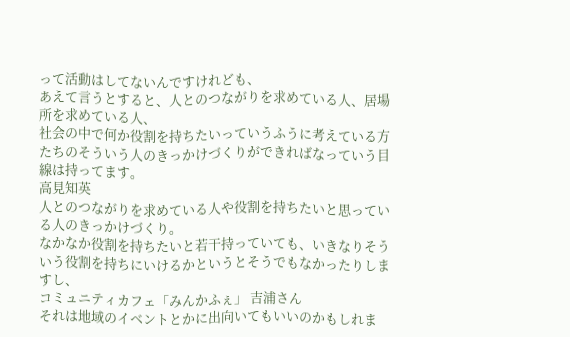って活動はしてないんですけれども、
あえて言うとすると、人とのつながりを求めている人、居場所を求めている人、
社会の中で何か役割を持ちたいっていうふうに考えている方たちのそういう人のきっかけづくりができればなっていう目線は持ってます。
高見知英
人とのつながりを求めている人や役割を持ちたいと思っている人のきっかけづくり。
なかなか役割を持ちたいと若干持っていても、いきなりそういう役割を持ちにいけるかというとそうでもなかったりしますし、
コミュニティカフェ「みんかふぇ」 吉浦さん
それは地域のイベントとかに出向いてもいいのかもしれま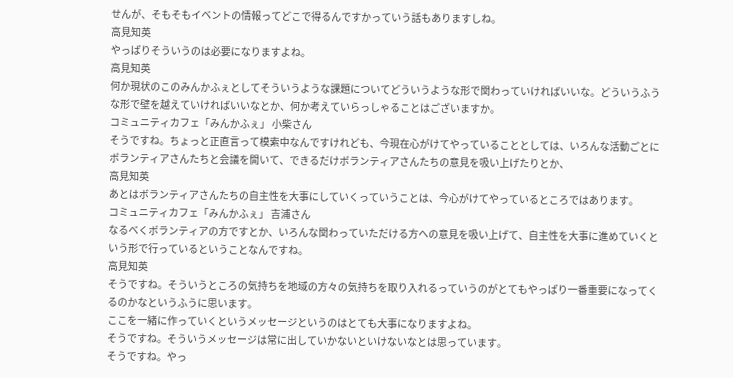せんが、そもそもイベントの情報ってどこで得るんですかっていう話もありますしね。
高見知英
やっぱりそういうのは必要になりますよね。
高見知英
何か現状のこのみんかふぇとしてそういうような課題についてどういうような形で関わっていければいいな。どういうふうな形で壁を越えていければいいなとか、何か考えていらっしゃることはございますか。
コミュニティカフェ「みんかふぇ」 小柴さん
そうですね。ちょっと正直言って模索中なんですけれども、今現在心がけてやっていることとしては、いろんな活動ごとにボランティアさんたちと会議を開いて、できるだけボランティアさんたちの意見を吸い上げたりとか、
高見知英
あとはボランティアさんたちの自主性を大事にしていくっていうことは、今心がけてやっているところではあります。
コミュニティカフェ「みんかふぇ」 吉浦さん
なるべくボランティアの方ですとか、いろんな関わっていただける方への意見を吸い上げて、自主性を大事に進めていくという形で行っているということなんですね。
高見知英
そうですね。そういうところの気持ちを地域の方々の気持ちを取り入れるっていうのがとてもやっぱり一番重要になってくるのかなというふうに思います。
ここを一緒に作っていくというメッセージというのはとても大事になりますよね。
そうですね。そういうメッセージは常に出していかないといけないなとは思っています。
そうですね。やっ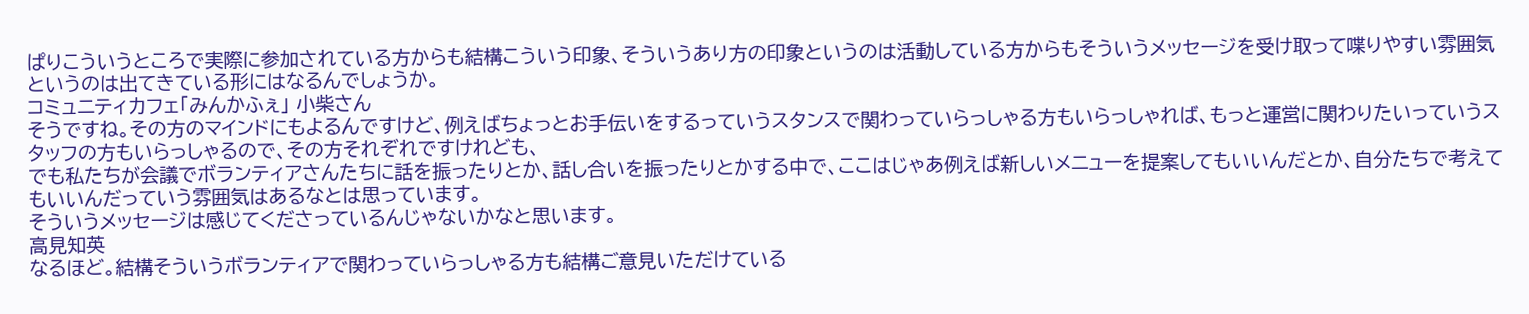ぱりこういうところで実際に参加されている方からも結構こういう印象、そういうあり方の印象というのは活動している方からもそういうメッセージを受け取って喋りやすい雰囲気というのは出てきている形にはなるんでしょうか。
コミュニティカフェ「みんかふぇ」 小柴さん
そうですね。その方のマインドにもよるんですけど、例えばちょっとお手伝いをするっていうスタンスで関わっていらっしゃる方もいらっしゃれば、もっと運営に関わりたいっていうスタッフの方もいらっしゃるので、その方それぞれですけれども、
でも私たちが会議でボランティアさんたちに話を振ったりとか、話し合いを振ったりとかする中で、ここはじゃあ例えば新しいメニューを提案してもいいんだとか、自分たちで考えてもいいんだっていう雰囲気はあるなとは思っています。
そういうメッセージは感じてくださっているんじゃないかなと思います。
高見知英
なるほど。結構そういうボランティアで関わっていらっしゃる方も結構ご意見いただけている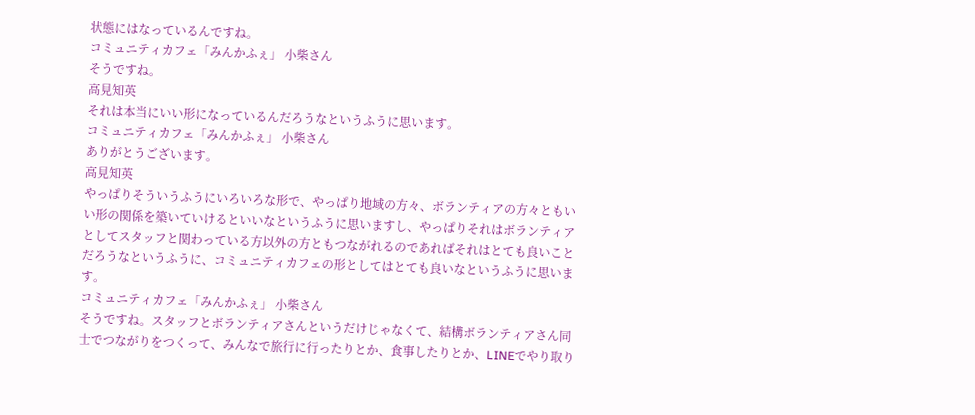状態にはなっているんですね。
コミュニティカフェ「みんかふぇ」 小柴さん
そうですね。
高見知英
それは本当にいい形になっているんだろうなというふうに思います。
コミュニティカフェ「みんかふぇ」 小柴さん
ありがとうございます。
高見知英
やっぱりそういうふうにいろいろな形で、やっぱり地域の方々、ボランティアの方々ともいい形の関係を築いていけるといいなというふうに思いますし、やっぱりそれはボランティアとしてスタッフと関わっている方以外の方ともつながれるのであればそれはとても良いことだろうなというふうに、コミュニティカフェの形としてはとても良いなというふうに思います。
コミュニティカフェ「みんかふぇ」 小柴さん
そうですね。スタッフとボランティアさんというだけじゃなくて、結構ボランティアさん同士でつながりをつくって、みんなで旅行に行ったりとか、食事したりとか、LINEでやり取り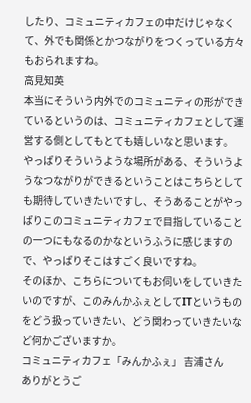したり、コミュニティカフェの中だけじゃなくて、外でも関係とかつながりをつくっている方々もおられますね。
高見知英
本当にそういう内外でのコミュニティの形ができているというのは、コミュニティカフェとして運営する側としてもとても嬉しいなと思います。
やっぱりそういうような場所がある、そういうようなつながりができるということはこちらとしても期待していきたいですし、そうあることがやっぱりこのコミュニティカフェで目指していることの一つにもなるのかなというふうに感じますので、やっぱりそこはすごく良いですね。
そのほか、こちらについてもお伺いをしていきたいのですが、このみんかふぇとしてITというものをどう扱っていきたい、どう関わっていきたいなど何かございますか。
コミュニティカフェ「みんかふぇ」 吉浦さん
ありがとうご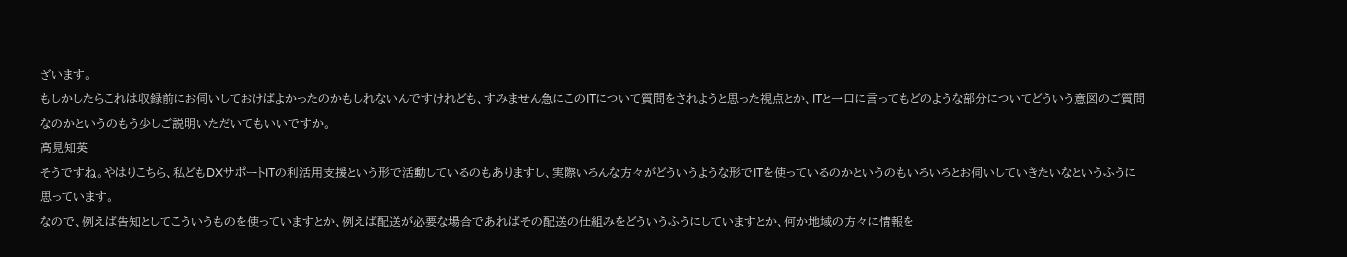ざいます。
もしかしたらこれは収録前にお伺いしておけばよかったのかもしれないんですけれども、すみません急にこのITについて質問をされようと思った視点とか、ITと一口に言ってもどのような部分についてどういう意図のご質問なのかというのもう少しご説明いただいてもいいですか。
高見知英
そうですね。やはりこちら、私どもDXサポートITの利活用支援という形で活動しているのもありますし、実際いろんな方々がどういうような形でITを使っているのかというのもいろいろとお伺いしていきたいなというふうに思っています。
なので、例えば告知としてこういうものを使っていますとか、例えば配送が必要な場合であればその配送の仕組みをどういうふうにしていますとか、何か地域の方々に情報を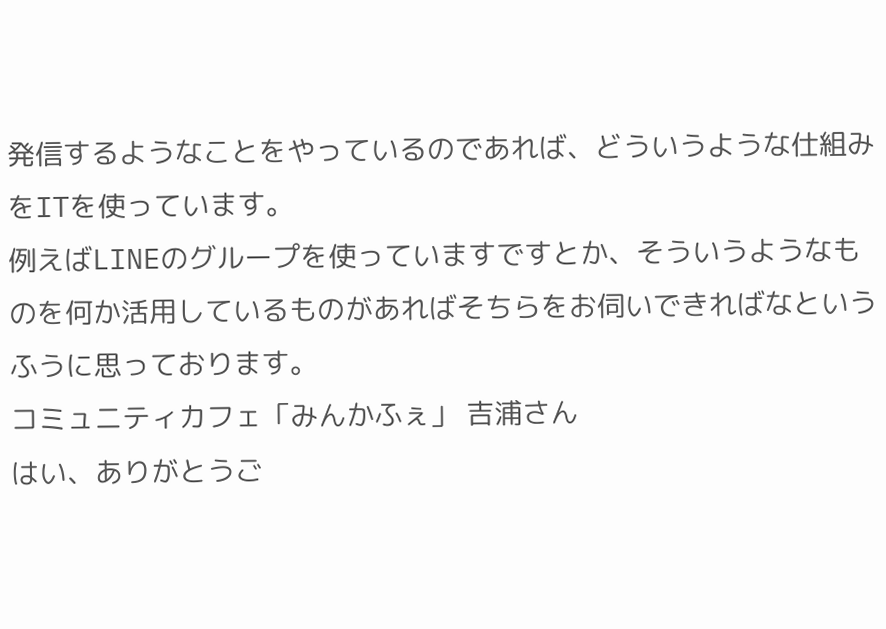発信するようなことをやっているのであれば、どういうような仕組みをITを使っています。
例えばLINEのグループを使っていますですとか、そういうようなものを何か活用しているものがあればそちらをお伺いできればなというふうに思っております。
コミュニティカフェ「みんかふぇ」 吉浦さん
はい、ありがとうご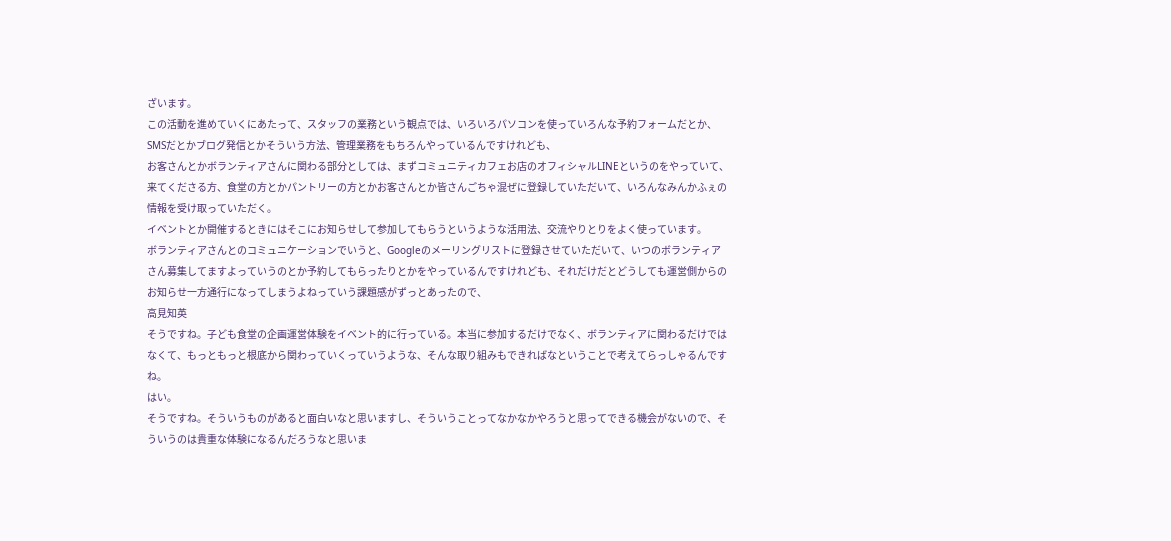ざいます。
この活動を進めていくにあたって、スタッフの業務という観点では、いろいろパソコンを使っていろんな予約フォームだとか、SMSだとかブログ発信とかそういう方法、管理業務をもちろんやっているんですけれども、
お客さんとかボランティアさんに関わる部分としては、まずコミュニティカフェお店のオフィシャルLINEというのをやっていて、来てくださる方、食堂の方とかパントリーの方とかお客さんとか皆さんごちゃ混ぜに登録していただいて、いろんなみんかふぇの情報を受け取っていただく。
イベントとか開催するときにはそこにお知らせして参加してもらうというような活用法、交流やりとりをよく使っています。
ボランティアさんとのコミュニケーションでいうと、Googleのメーリングリストに登録させていただいて、いつのボランティアさん募集してますよっていうのとか予約してもらったりとかをやっているんですけれども、それだけだとどうしても運営側からのお知らせ一方通行になってしまうよねっていう課題感がずっとあったので、
高見知英
そうですね。子ども食堂の企画運営体験をイベント的に行っている。本当に参加するだけでなく、ボランティアに関わるだけではなくて、もっともっと根底から関わっていくっていうような、そんな取り組みもできればなということで考えてらっしゃるんですね。
はい。
そうですね。そういうものがあると面白いなと思いますし、そういうことってなかなかやろうと思ってできる機会がないので、そういうのは貴重な体験になるんだろうなと思いま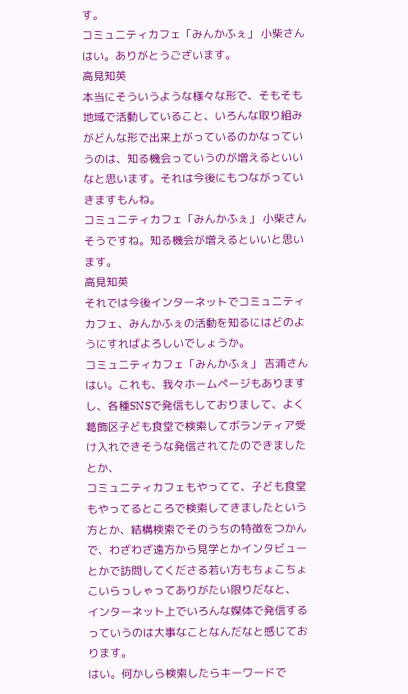す。
コミュニティカフェ「みんかふぇ」 小柴さん
はい。ありがとうございます。
高見知英
本当にそういうような様々な形で、そもそも地域で活動していること、いろんな取り組みがどんな形で出来上がっているのかなっていうのは、知る機会っていうのが増えるといいなと思います。それは今後にもつながっていきますもんね。
コミュニティカフェ「みんかふぇ」 小柴さん
そうですね。知る機会が増えるといいと思います。
高見知英
それでは今後インターネットでコミュニティカフェ、みんかふぇの活動を知るにはどのようにすればよろしいでしょうか。
コミュニティカフェ「みんかふぇ」 吉浦さん
はい。これも、我々ホームページもありますし、各種SNSで発信もしておりまして、よく葛飾区子ども食堂で検索してボランティア受け入れできそうな発信されてたのできましたとか、
コミュニティカフェもやってて、子ども食堂もやってるところで検索してきましたという方とか、結構検索でそのうちの特徴をつかんで、わざわざ遠方から見学とかインタビューとかで訪問してくださる若い方もちょこちょこいらっしゃってありがたい限りだなと、
インターネット上でいろんな媒体で発信するっていうのは大事なことなんだなと感じております。
はい。何かしら検索したらキーワードで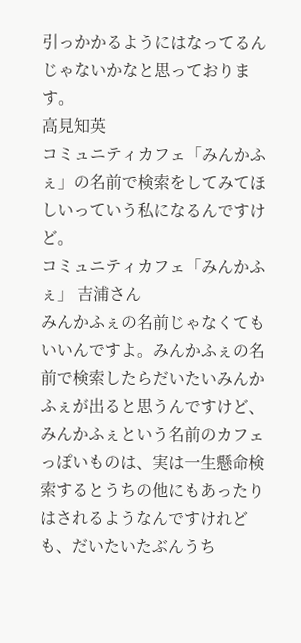引っかかるようにはなってるんじゃないかなと思っております。
高見知英
コミュニティカフェ「みんかふぇ」の名前で検索をしてみてほしいっていう私になるんですけど。
コミュニティカフェ「みんかふぇ」 吉浦さん
みんかふぇの名前じゃなくてもいいんですよ。みんかふぇの名前で検索したらだいたいみんかふぇが出ると思うんですけど、みんかふぇという名前のカフェっぽいものは、実は一生懸命検索するとうちの他にもあったりはされるようなんですけれども、だいたいたぶんうち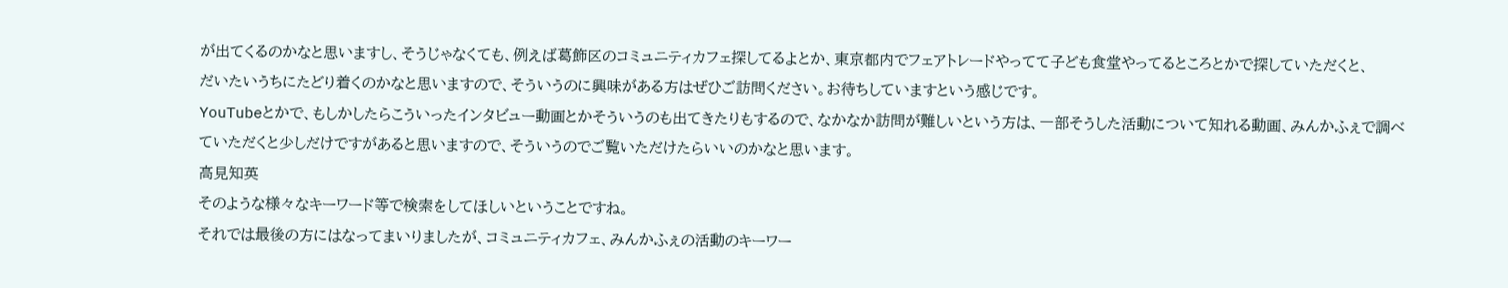が出てくるのかなと思いますし、そうじゃなくても、例えば葛飾区のコミュニティカフェ探してるよとか、東京都内でフェアトレードやってて子ども食堂やってるところとかで探していただくと、
だいたいうちにたどり着くのかなと思いますので、そういうのに興味がある方はぜひご訪問ください。お待ちしていますという感じです。
YouTubeとかで、もしかしたらこういったインタビュー動画とかそういうのも出てきたりもするので、なかなか訪問が難しいという方は、一部そうした活動について知れる動画、みんかふぇで調べていただくと少しだけですがあると思いますので、そういうのでご覧いただけたらいいのかなと思います。
高見知英
そのような様々なキーワード等で検索をしてほしいということですね。
それでは最後の方にはなってまいりましたが、コミュニティカフェ、みんかふぇの活動のキーワー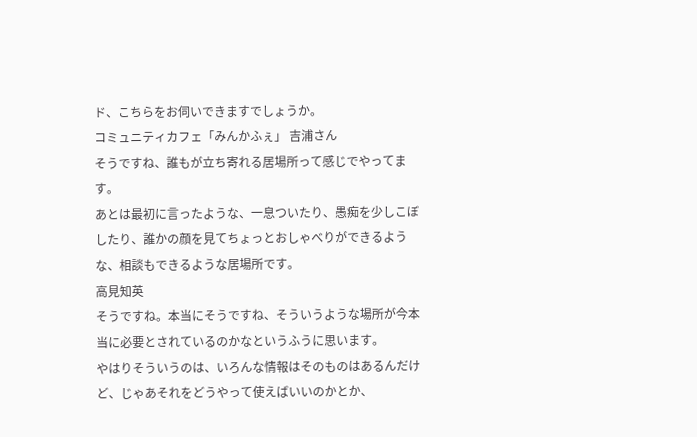ド、こちらをお伺いできますでしょうか。
コミュニティカフェ「みんかふぇ」 吉浦さん
そうですね、誰もが立ち寄れる居場所って感じでやってます。
あとは最初に言ったような、一息ついたり、愚痴を少しこぼしたり、誰かの顔を見てちょっとおしゃべりができるような、相談もできるような居場所です。
高見知英
そうですね。本当にそうですね、そういうような場所が今本当に必要とされているのかなというふうに思います。
やはりそういうのは、いろんな情報はそのものはあるんだけど、じゃあそれをどうやって使えばいいのかとか、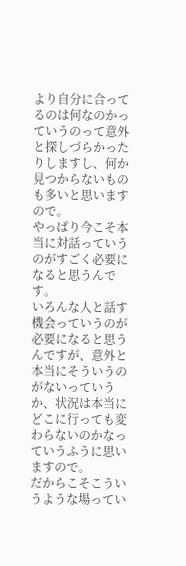より自分に合ってるのは何なのかっていうのって意外と探しづらかったりしますし、何か見つからないものも多いと思いますので。
やっぱり今こそ本当に対話っていうのがすごく必要になると思うんです。
いろんな人と話す機会っていうのが必要になると思うんですが、意外と本当にそういうのがないっていうか、状況は本当にどこに行っても変わらないのかなっていうふうに思いますので。
だからこそこういうような場ってい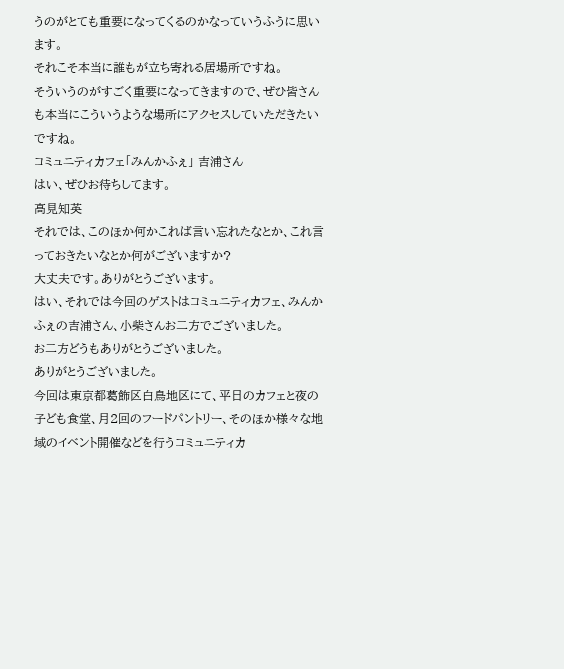うのがとても重要になってくるのかなっていうふうに思います。
それこそ本当に誰もが立ち寄れる居場所ですね。
そういうのがすごく重要になってきますので、ぜひ皆さんも本当にこういうような場所にアクセスしていただきたいですね。
コミュニティカフェ「みんかふぇ」 吉浦さん
はい、ぜひお待ちしてます。
高見知英
それでは、このほか何かこれば言い忘れたなとか、これ言っておきたいなとか何がございますか?
大丈夫です。ありがとうございます。
はい、それでは今回のゲストはコミュニティカフェ、みんかふぇの吉浦さん、小柴さんお二方でございました。
お二方どうもありがとうございました。
ありがとうございました。
今回は東京都葛飾区白鳥地区にて、平日のカフェと夜の子ども食堂、月2回のフードパントリー、そのほか様々な地域のイベント開催などを行うコミュニティカ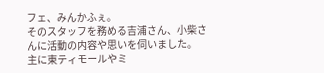フェ、みんかふぇ。
そのスタッフを務める吉浦さん、小柴さんに活動の内容や思いを伺いました。
主に東ティモールやミ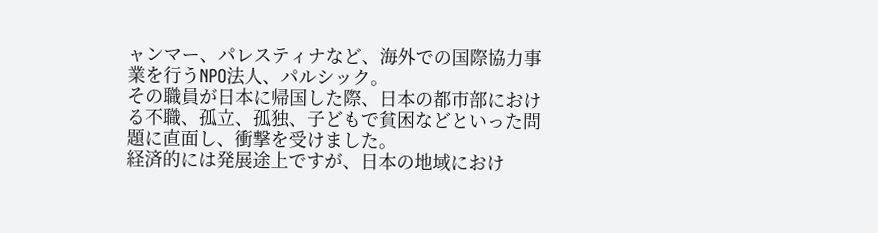ャンマー、パレスティナなど、海外での国際協力事業を行うNPO法人、パルシック。
その職員が日本に帰国した際、日本の都市部における不職、孤立、孤独、子どもで貧困などといった問題に直面し、衝撃を受けました。
経済的には発展途上ですが、日本の地域におけ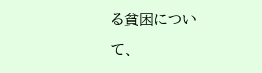る貧困について、